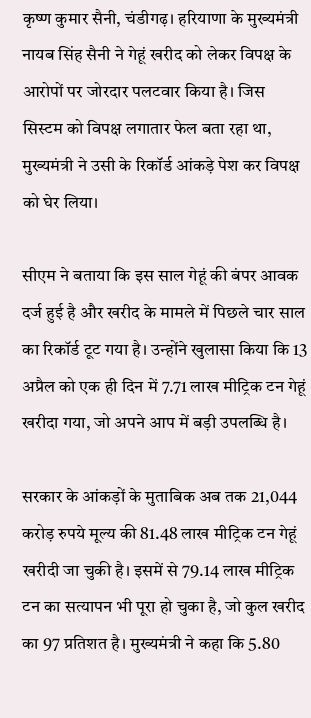कृष्ण कुमार सैनी, चंडीगढ़। हरियाणा के मुख्यमंत्री नायब सिंह सैनी ने गेहूं खरीद को लेकर विपक्ष के आरोपों पर जोरदार पलटवार किया है। जिस सिस्टम को विपक्ष लगातार फेल बता रहा था, मुख्यमंत्री ने उसी के रिकॉर्ड आंकड़े पेश कर विपक्ष को घेर लिया।

सीएम ने बताया कि इस साल गेहूं की बंपर आवक दर्ज हुई है और खरीद के मामले में पिछले चार साल का रिकॉर्ड टूट गया है। उन्होंने खुलासा किया कि 13 अप्रैल को एक ही दिन में 7.71 लाख मीट्रिक टन गेहूं खरीदा गया, जो अपने आप में बड़ी उपलब्धि है।

सरकार के आंकड़ों के मुताबिक अब तक 21,044 करोड़ रुपये मूल्य की 81.48 लाख मीट्रिक टन गेहूं खरीदी जा चुकी है। इसमें से 79.14 लाख मीट्रिक टन का सत्यापन भी पूरा हो चुका है, जो कुल खरीद का 97 प्रतिशत है। मुख्यमंत्री ने कहा कि 5.80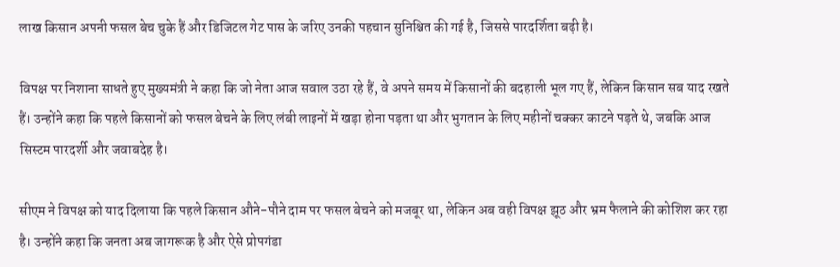लाख किसान अपनी फसल बेच चुके हैं और डिजिटल गेट पास के जरिए उनकी पहचान सुनिश्चित की गई है, जिससे पारदर्शिता बढ़ी है।

विपक्ष पर निशाना साधते हुए मुख्यमंत्री ने कहा कि जो नेता आज सवाल उठा रहे हैं, वे अपने समय में किसानों की बदहाली भूल गए हैं, लेकिन किसान सब याद रखते हैं। उन्होंने कहा कि पहले किसानों को फसल बेचने के लिए लंबी लाइनों में खड़ा होना पड़ता था और भुगतान के लिए महीनों चक्कर काटने पड़ते थे, जबकि आज सिस्टम पारदर्शी और जवाबदेह है।

सीएम ने विपक्ष को याद दिलाया कि पहले किसान औने-पौने दाम पर फसल बेचने को मजबूर था, लेकिन अब वही विपक्ष झूठ और भ्रम फैलाने की कोशिश कर रहा है। उन्होंने कहा कि जनता अब जागरूक है और ऐसे प्रोपगंडा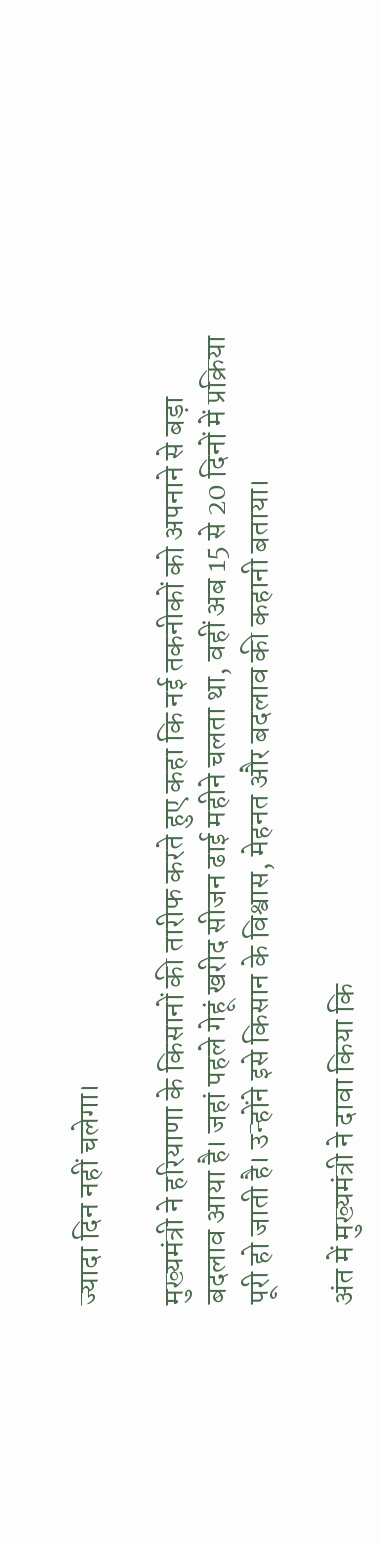ज्यादा दिन नहीं चलेगा।

मुख्यमंत्री ने हरियाणा के किसानों की तारीफ करते हुए कहा कि नई तकनीकों को अपनाने से बड़ा बदलाव आया है। जहां पहले गेहूं खरीद सीजन ढाई महीने चलता था, वहीं अब 15 से 20 दिनों में प्रक्रिया पूरी हो जाती है। उन्होंने इसे किसान के विश्वास, मेहनत और बदलाव की कहानी बताया।

अंत में मुख्यमंत्री ने दावा किया कि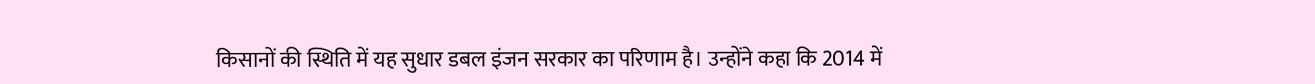किसानों की स्थिति में यह सुधार डबल इंजन सरकार का परिणाम है। उन्होंने कहा कि 2014 में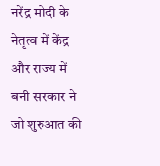नरेंद्र मोदी के नेतृत्व में केंद्र और राज्य में बनी सरकार ने जो शुरुआत की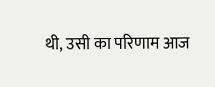थी, उसी का परिणाम आज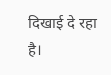दिखाई दे रहा है।